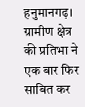हनुमानगढ़। ग्रामीण क्षेत्र की प्रतिभा ने एक बार फिर साबित कर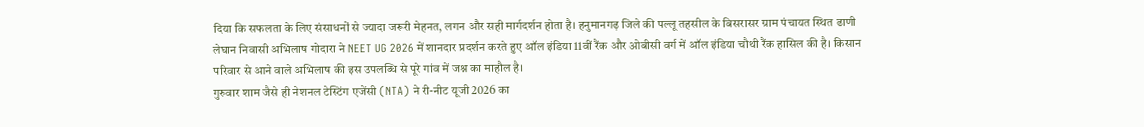दिया कि सफलता के लिए संसाधनों से ज्यादा जरूरी मेहनत, लगन और सही मार्गदर्शन होता है। हनुमानगढ़ जिले की पल्लू तहसील के बिसरासर ग्राम पंचायत स्थित ढाणी लेघान निवासी अभिलाष गोदारा ने NEET UG 2026 में शानदार प्रदर्शन करते हुए ऑल इंडिया 11वीं रैंक और ओबीसी वर्ग में ऑल इंडिया चौथी रैंक हासिल की है। किसान परिवार से आने वाले अभिलाष की इस उपलब्धि से पूरे गांव में जश्न का माहौल है।
गुरुवार शाम जैसे ही नेशनल टेस्टिंग एजेंसी (NTA) ने री-नीट यूजी 2026 का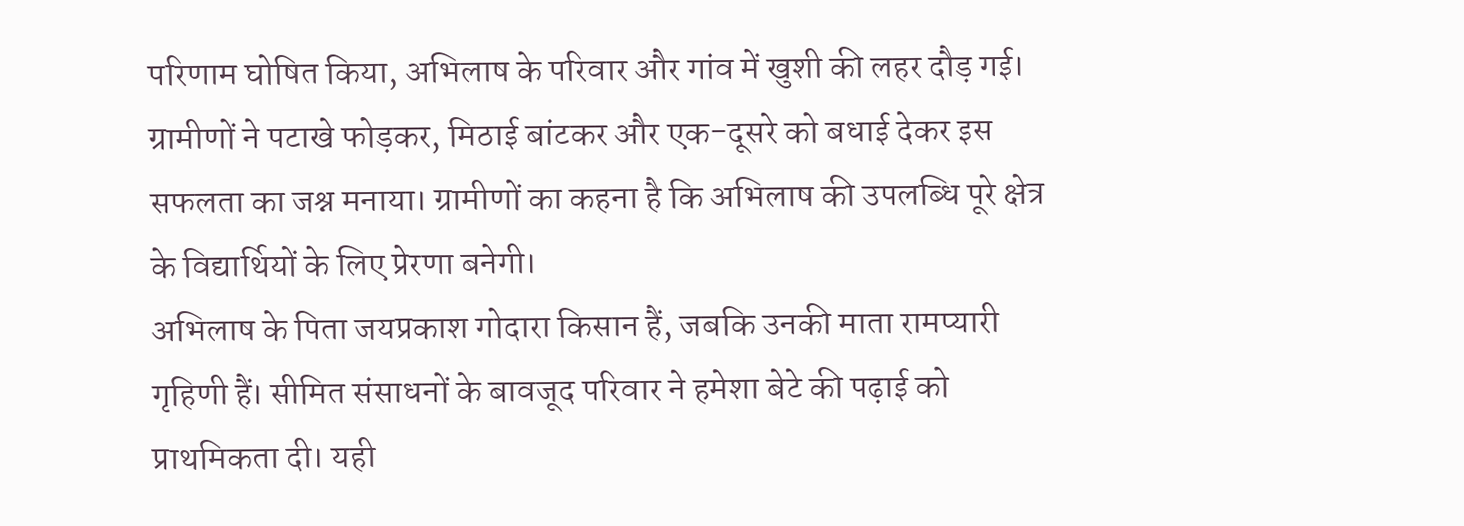परिणाम घोषित किया, अभिलाष के परिवार और गांव में खुशी की लहर दौड़ गई। ग्रामीणों ने पटाखे फोड़कर, मिठाई बांटकर और एक-दूसरे को बधाई देकर इस सफलता का जश्न मनाया। ग्रामीणों का कहना है कि अभिलाष की उपलब्धि पूरे क्षेत्र के विद्यार्थियों के लिए प्रेरणा बनेगी।
अभिलाष के पिता जयप्रकाश गोदारा किसान हैं, जबकि उनकी माता रामप्यारी गृहिणी हैं। सीमित संसाधनों के बावजूद परिवार ने हमेशा बेटे की पढ़ाई को प्राथमिकता दी। यही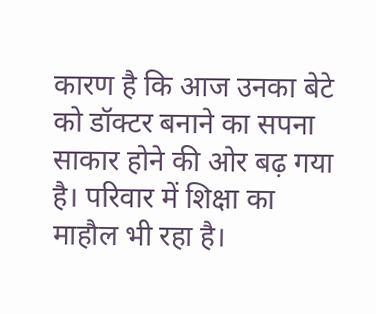कारण है कि आज उनका बेटे को डॉक्टर बनाने का सपना साकार होने की ओर बढ़ गया है। परिवार में शिक्षा का माहौल भी रहा है।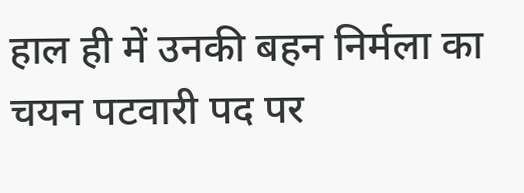हाल ही में उनकी बहन निर्मला का चयन पटवारी पद पर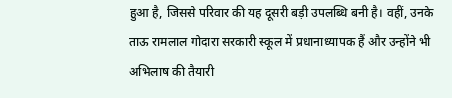हुआ है, जिससे परिवार की यह दूसरी बड़ी उपलब्धि बनी है। वहीं, उनके ताऊ रामलाल गोदारा सरकारी स्कूल में प्रधानाध्यापक हैं और उन्होंने भी अभिलाष की तैयारी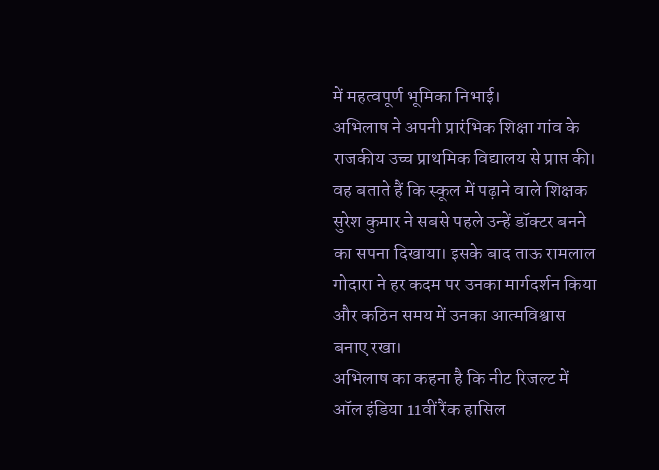में महत्वपूर्ण भूमिका निभाई।
अभिलाष ने अपनी प्रारंभिक शिक्षा गांव के राजकीय उच्च प्राथमिक विद्यालय से प्राप्त की। वह बताते हैं कि स्कूल में पढ़ाने वाले शिक्षक सुरेश कुमार ने सबसे पहले उन्हें डॉक्टर बनने का सपना दिखाया। इसके बाद ताऊ रामलाल गोदारा ने हर कदम पर उनका मार्गदर्शन किया और कठिन समय में उनका आत्मविश्वास बनाए रखा।
अभिलाष का कहना है कि नीट रिजल्ट में ऑल इंडिया 11वीं रैंक हासिल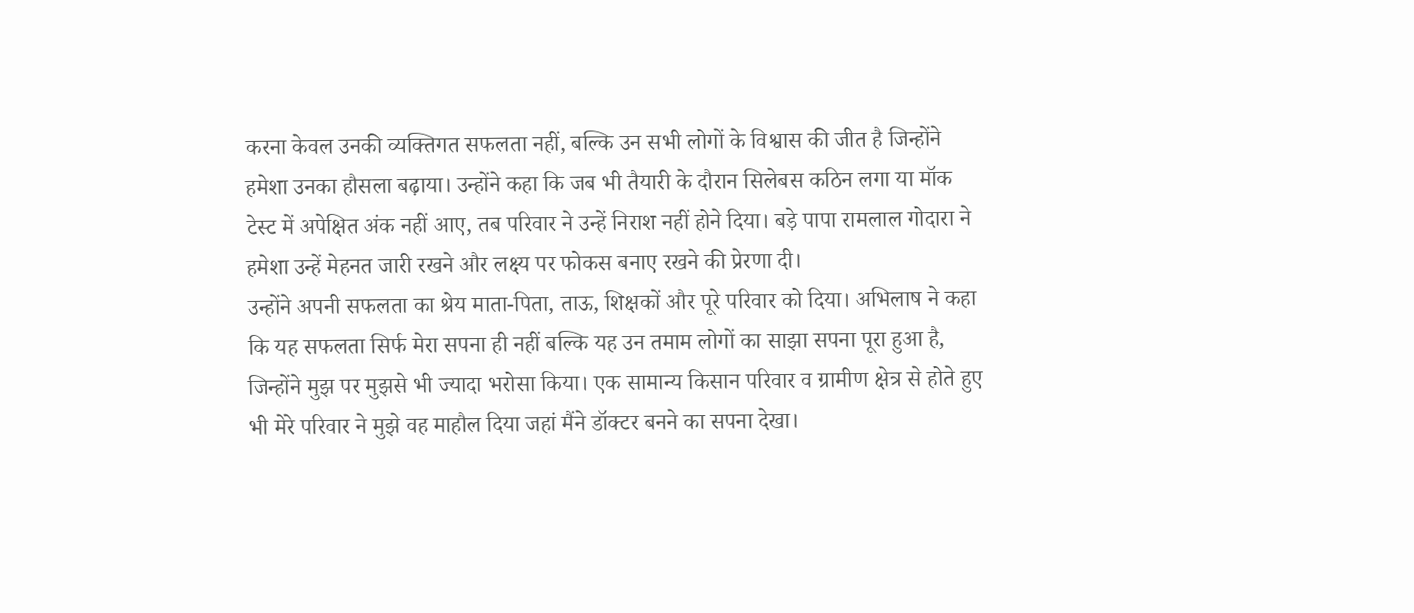करना केवल उनकी व्यक्तिगत सफलता नहीं, बल्कि उन सभी लोगों के विश्वास की जीत है जिन्होंने हमेशा उनका हौसला बढ़ाया। उन्होंने कहा कि जब भी तैयारी के दौरान सिलेबस कठिन लगा या मॉक टेस्ट में अपेक्षित अंक नहीं आए, तब परिवार ने उन्हें निराश नहीं होने दिया। बड़े पापा रामलाल गोदारा ने हमेशा उन्हें मेहनत जारी रखने और लक्ष्य पर फोकस बनाए रखने की प्रेरणा दी।
उन्होंने अपनी सफलता का श्रेय माता-पिता, ताऊ, शिक्षकों और पूरे परिवार को दिया। अभिलाष ने कहा कि यह सफलता सिर्फ मेरा सपना ही नहीं बल्कि यह उन तमाम लोगों का साझा सपना पूरा हुआ है, जिन्होंने मुझ पर मुझसे भी ज्यादा भरोसा किया। एक सामान्य किसान परिवार व ग्रामीण क्षेत्र से होते हुए भी मेरे परिवार ने मुझे वह माहौल दिया जहां मैंने डॉक्टर बनने का सपना देखा।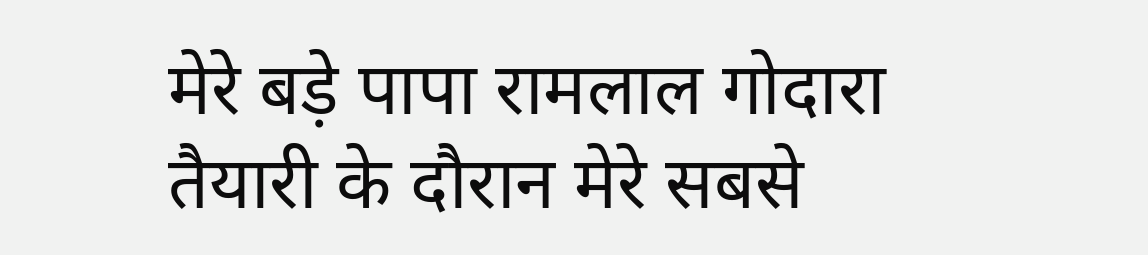मेरे बड़े पापा रामलाल गोदारा तैयारी के दौरान मेरे सबसे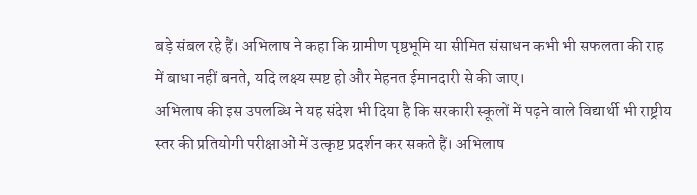बड़े संबल रहे हैं। अभिलाष ने कहा कि ग्रामीण पृष्ठभूमि या सीमित संसाधन कभी भी सफलता की राह में बाधा नहीं बनते, यदि लक्ष्य स्पष्ट हो और मेहनत ईमानदारी से की जाए।
अभिलाष की इस उपलब्धि ने यह संदेश भी दिया है कि सरकारी स्कूलों में पढ़ने वाले विद्यार्थी भी राष्ट्रीय स्तर की प्रतियोगी परीक्षाओं में उत्कृष्ट प्रदर्शन कर सकते हैं। अभिलाष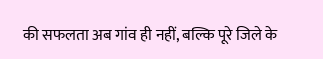की सफलता अब गांव ही नहीं, बल्कि पूरे जिले के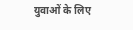युवाओं के लिए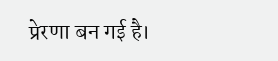प्रेरणा बन गई है।